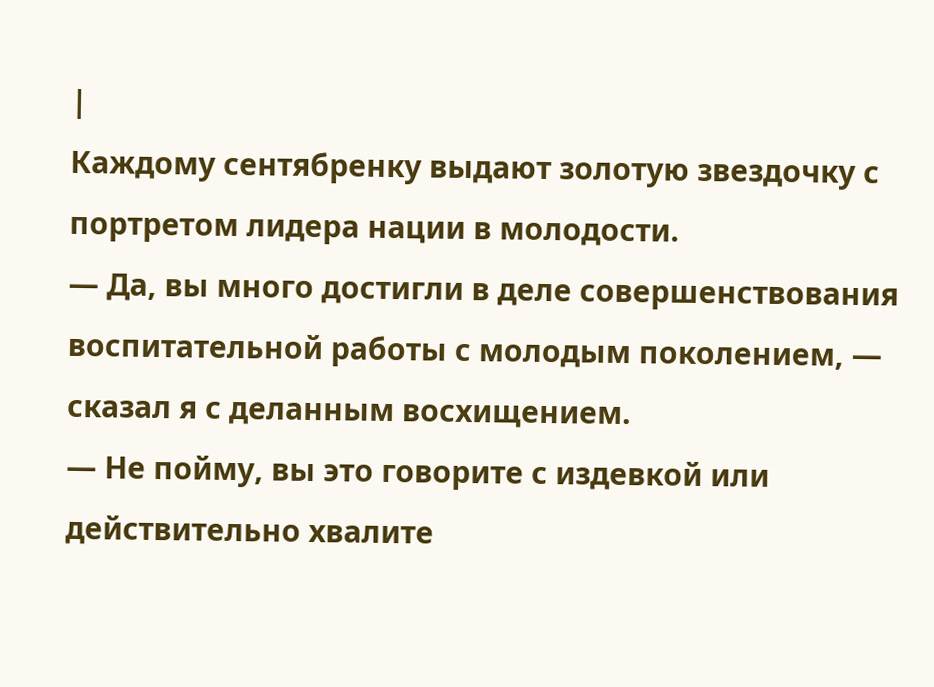|
Каждому сентябренку выдают золотую звездочку с портретом лидера нации в молодости.
— Да, вы много достигли в деле совершенствования воспитательной работы с молодым поколением, — сказал я с деланным восхищением.
— Не пойму, вы это говорите с издевкой или действительно хвалите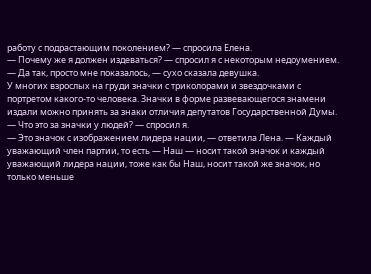работу с подрастающим поколением? — спросила Елена.
— Почему же я должен издеваться? — спросил я с некоторым недоумением.
— Да так, просто мне показалось, — сухо сказала девушка.
У многих взрослых на груди значки с триколорами и звездочками с портретом какого-то человека. Значки в форме развевающегося знамени издали можно принять за знаки отличия депутатов Государственной Думы.
— Что это за значки у людей? — спросил я.
— Это значок с изображением лидера нации, — ответила Лена. — Каждый уважающий член партии, то есть — Наш — носит такой значок и каждый уважающий лидера нации, тоже как бы Наш, носит такой же значок, но только меньше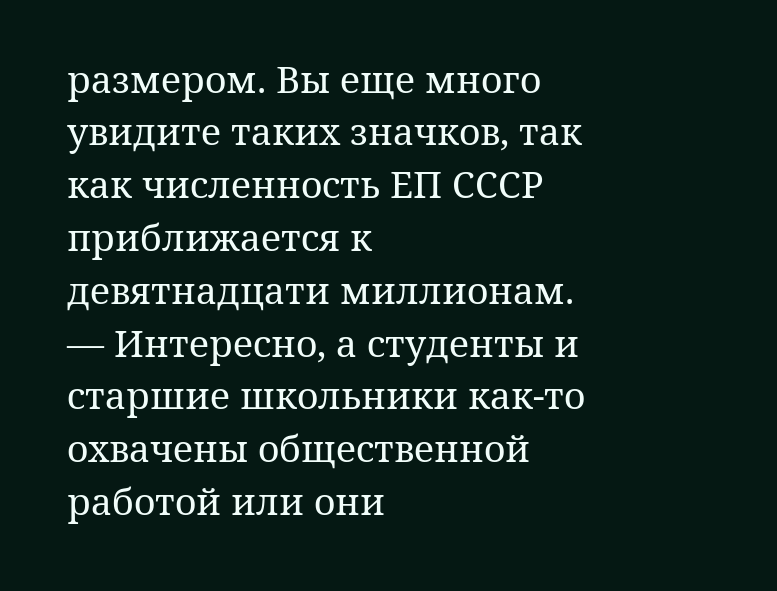размером. Вы еще много увидите таких значков, так как численность ЕП СССР приближается к девятнадцати миллионам.
— Интересно, а студенты и старшие школьники как-то охвачены общественной работой или они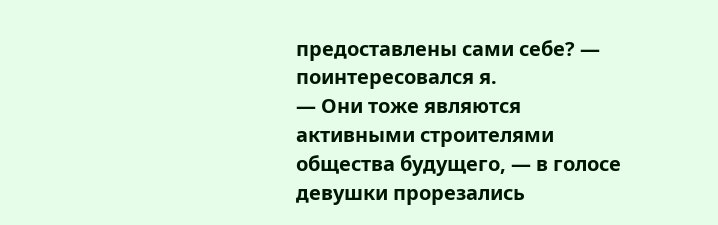предоставлены сами себе? — поинтересовался я.
— Они тоже являются активными строителями общества будущего, — в голосе девушки прорезались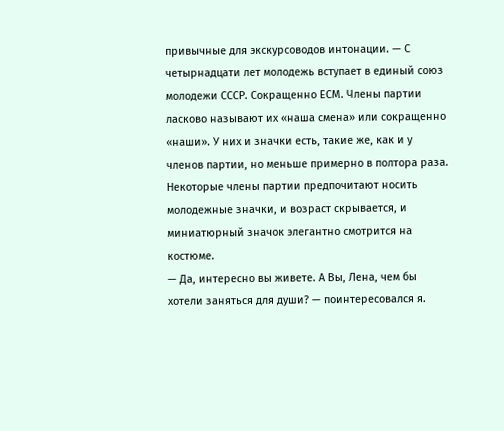привычные для экскурсоводов интонации. — С четырнадцати лет молодежь вступает в единый союз молодежи СССР. Сокращенно ЕСМ. Члены партии ласково называют их «наша смена» или сокращенно «наши». У них и значки есть, такие же, как и у членов партии, но меньше примерно в полтора раза. Некоторые члены партии предпочитают носить молодежные значки, и возраст скрывается, и миниатюрный значок элегантно смотрится на костюме.
— Да, интересно вы живете. А Вы, Лена, чем бы хотели заняться для души? — поинтересовался я.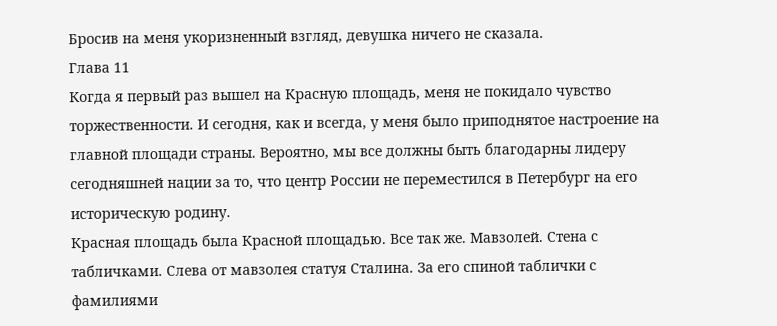Бросив на меня укоризненный взгляд, девушка ничего не сказала.
Глава 11
Когда я первый раз вышел на Красную площадь, меня не покидало чувство торжественности. И сегодня, как и всегда, у меня было приподнятое настроение на главной площади страны. Вероятно, мы все должны быть благодарны лидеру сегодняшней нации за то, что центр России не переместился в Петербург на его историческую родину.
Красная площадь была Красной площадью. Все так же. Мавзолей. Стена с табличками. Слева от мавзолея статуя Сталина. За его спиной таблички с фамилиями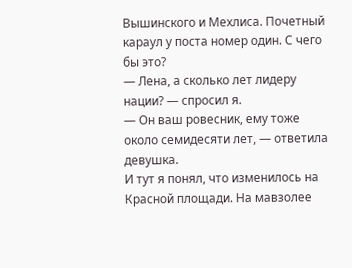Вышинского и Мехлиса. Почетный караул у поста номер один. С чего бы это?
— Лена, а сколько лет лидеру нации? — спросил я.
— Он ваш ровесник, ему тоже около семидесяти лет, — ответила девушка.
И тут я понял, что изменилось на Красной площади. На мавзолее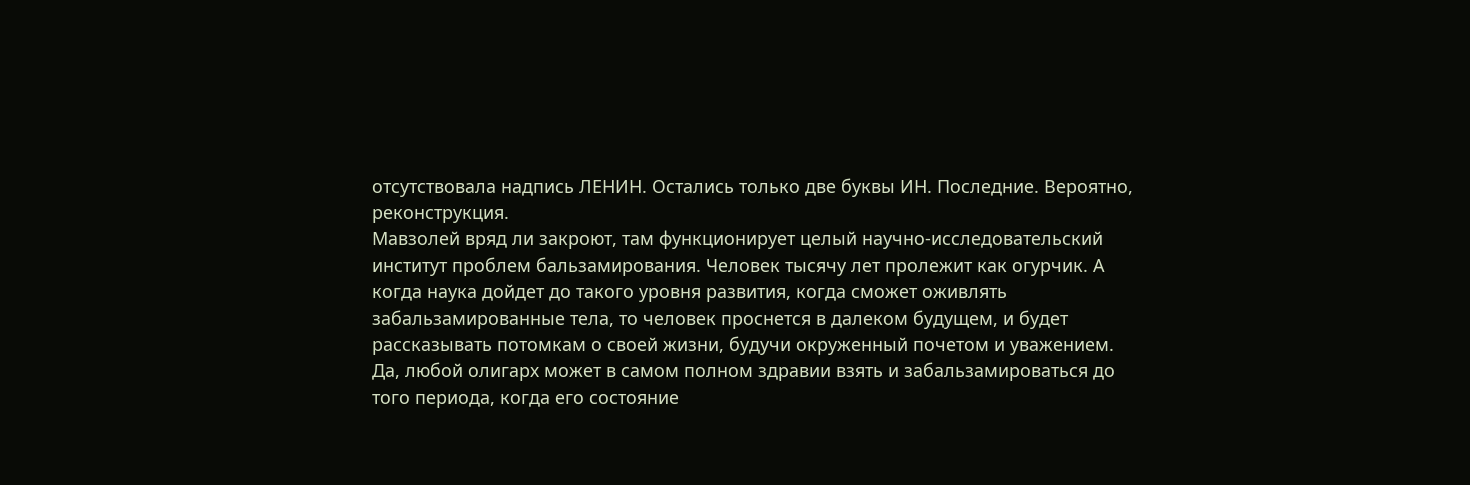отсутствовала надпись ЛЕНИН. Остались только две буквы ИН. Последние. Вероятно, реконструкция.
Мавзолей вряд ли закроют, там функционирует целый научно-исследовательский институт проблем бальзамирования. Человек тысячу лет пролежит как огурчик. А когда наука дойдет до такого уровня развития, когда сможет оживлять забальзамированные тела, то человек проснется в далеком будущем, и будет рассказывать потомкам о своей жизни, будучи окруженный почетом и уважением.
Да, любой олигарх может в самом полном здравии взять и забальзамироваться до того периода, когда его состояние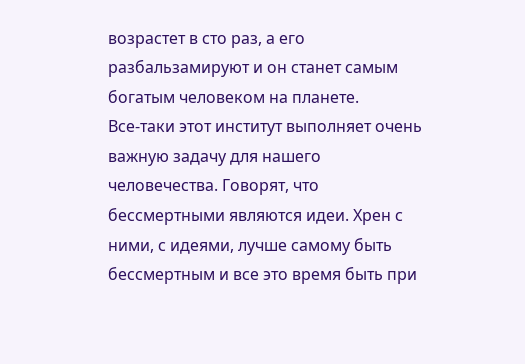возрастет в сто раз, а его разбальзамируют и он станет самым богатым человеком на планете.
Все-таки этот институт выполняет очень важную задачу для нашего человечества. Говорят, что бессмертными являются идеи. Хрен с ними, с идеями, лучше самому быть бессмертным и все это время быть при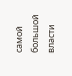самой большой власти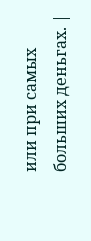или при самых больших деньгах. |